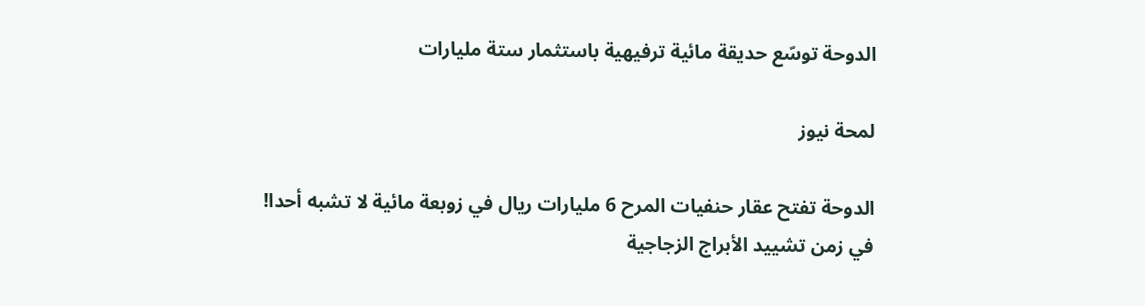الدوحة توسّع حديقة مائية ترفيهية باستثمار ستة مليارات

لمحة نيوز

الدوحة تفتح عقار حنفيات المرح 6 مليارات ريال في زوبعة مائية لا تشبه أحدا!
في زمن تشييد الأبراج الزجاجية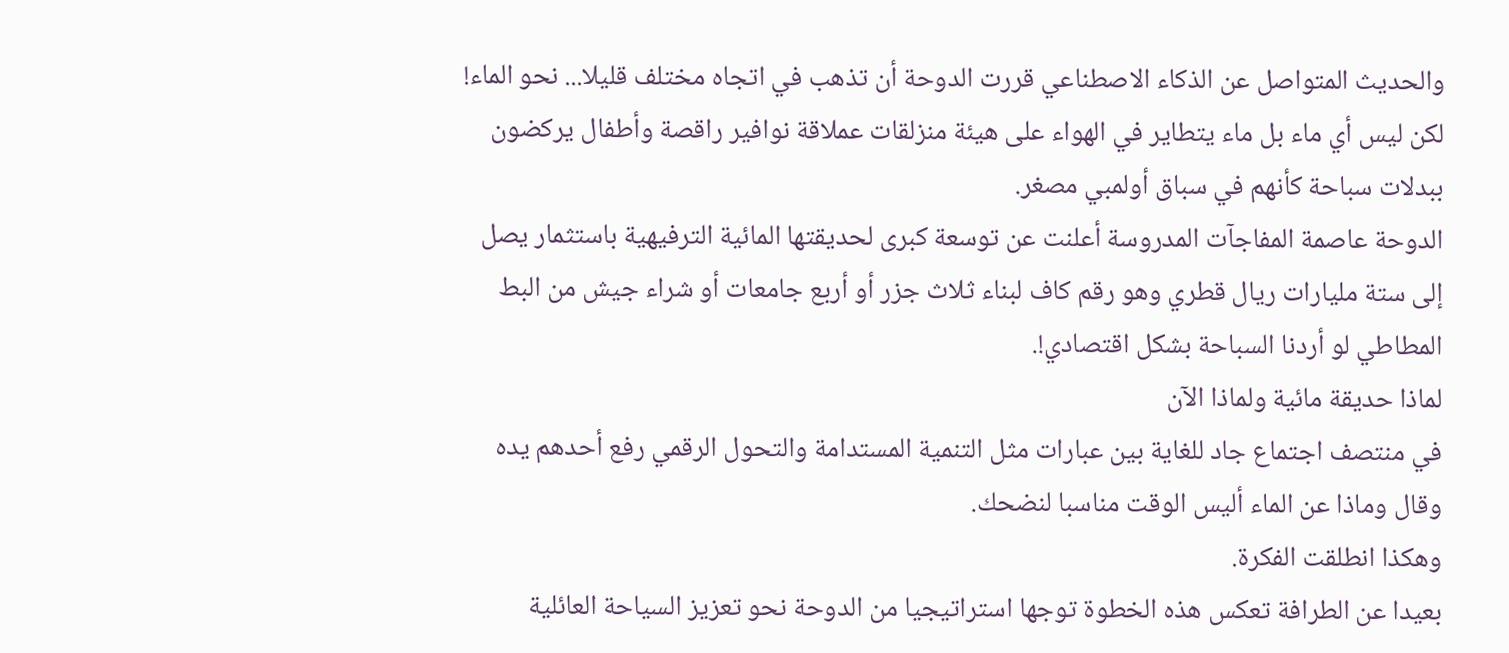والحديث المتواصل عن الذكاء الاصطناعي قررت الدوحة أن تذهب في اتجاه مختلف قليلا... نحو الماء!
لكن ليس أي ماء بل ماء يتطاير في الهواء على هيئة منزلقات عملاقة نوافير راقصة وأطفال يركضون ببدلات سباحة كأنهم في سباق أولمبي مصغر.
الدوحة عاصمة المفاجآت المدروسة أعلنت عن توسعة كبرى لحديقتها المائية الترفيهية باستثمار يصل إلى ستة مليارات ريال قطري وهو رقم كاف لبناء ثلاث جزر أو أربع جامعات أو شراء جيش من البط المطاطي لو أردنا السباحة بشكل اقتصادي!.
لماذا حديقة مائية ولماذا الآن
في منتصف اجتماع جاد للغاية بين عبارات مثل التنمية المستدامة والتحول الرقمي رفع أحدهم يده وقال وماذا عن الماء أليس الوقت مناسبا لنضحك.
وهكذا انطلقت الفكرة.
بعيدا عن الطرافة تعكس هذه الخطوة توجها استراتيجيا من الدوحة نحو تعزيز السياحة العائلية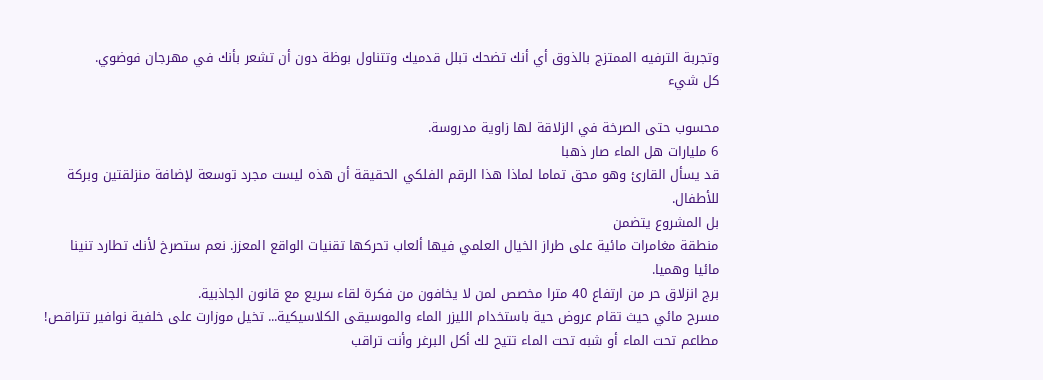وتجربة الترفيه الممتزج بالذوق أي أنك تضحك تبلل قدميك وتتناول بوظة دون أن تشعر بأنك في مهرجان فوضوي.
كل شيء

محسوب حتى الصرخة في الزلاقة لها زاوية مدروسة.
6 مليارات هل الماء صار ذهبا
قد يسأل القارئ وهو محق تماما لماذا هذا الرقم الفلكي الحقيقة أن هذه ليست مجرد توسعة لإضافة منزلقتين وبركة للأطفال.
بل المشروع يتضمن
منطقة مغامرات مائية على طراز الخيال العلمي فيها ألعاب تحركها تقنيات الواقع المعزز. نعم ستصرخ لأنك تطارد تنينا مائيا وهميا.
برج انزلاق حر من ارتفاع 40 مترا مخصص لمن لا يخافون من فكرة لقاء سريع مع قانون الجاذبية.
مسرح مائي حيث تقام عروض حية باستخدام الليزر الماء والموسيقى الكلاسيكية... تخيل موزارت على خلفية نوافير تتراقص!
مطاعم تحت الماء أو شبه تحت الماء تتيح لك أكل البرغر وأنت تراقب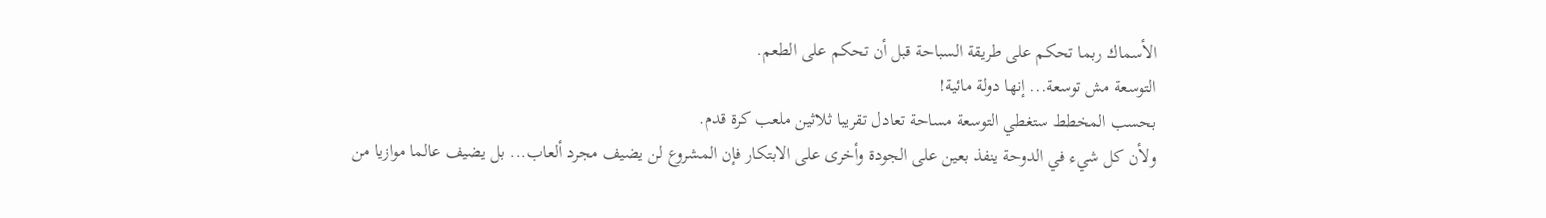الأسماك ربما تحكم على طريقة السباحة قبل أن تحكم على الطعم.
التوسعة مش توسعة... إنها دولة مائية!
بحسب المخطط ستغطي التوسعة مساحة تعادل تقريبا ثلاثين ملعب كرة قدم.
ولأن كل شيء في الدوحة ينفذ بعين على الجودة وأخرى على الابتكار فإن المشروع لن يضيف مجرد ألعاب... بل يضيف عالما موازيا من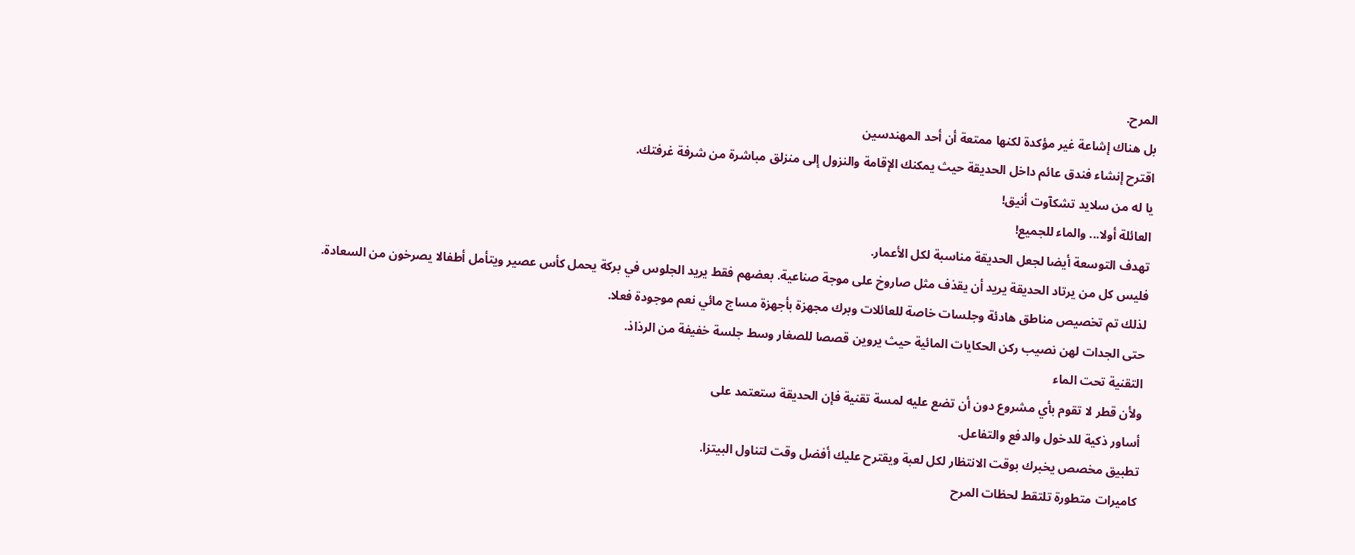المرح.
بل هناك إشاعة غير مؤكدة لكنها ممتعة أن أحد المهندسين
اقترح إنشاء فندق عائم داخل الحديقة حيث يمكنك الإقامة والنزول إلى منزلق مباشرة من شرفة غرفتك.
يا له من سلايد تشكآوت أنيق!
العائلة أولا... والماء للجميع!
تهدف التوسعة أيضا لجعل الحديقة مناسبة لكل الأعمار.
فليس كل من يرتاد الحديقة يريد أن يقذف مثل صاروخ على موجة صناعية. بعضهم فقط يريد الجلوس في بركة يحمل كأس عصير ويتأمل أطفالا يصرخون من السعادة.
لذلك تم تخصيص مناطق هادئة وجلسات خاصة للعائلات وبرك مجهزة بأجهزة مساج مائي نعم موجودة فعلا.
حتى الجدات لهن نصيب ركن الحكايات المائية حيث يروين قصصا للصغار وسط جلسة خفيفة من الرذاذ.
التقنية تحت الماء
ولأن قطر لا تقوم بأي مشروع دون أن تضع عليه لمسة تقنية فإن الحديقة ستعتمد على
أساور ذكية للدخول والدفع والتفاعل.
تطبيق مخصص يخبرك بوقت الانتظار لكل لعبة ويقترح عليك أفضل وقت لتناول البيتزا.
كاميرات متطورة تلتقط لحظات المرح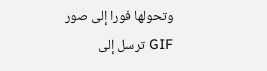وتحولها فورا إلى صور GIF ترسل إلى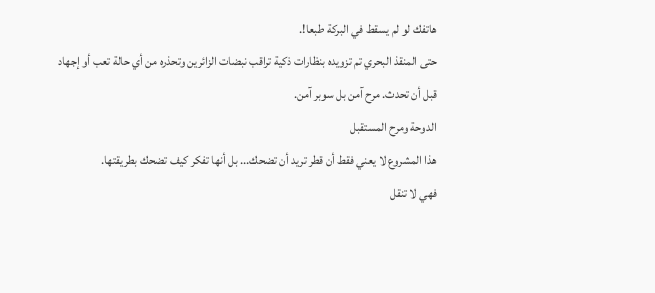هاتفك لو لم يسقط في البركة طبعا!.
حتى المنقذ البحري تم تزويده بنظارات ذكية تراقب نبضات الزائرين وتحذره من أي حالة تعب أو إجهاد
قبل أن تحدث. مرح آمن بل سوبر آمن.
الدوحة ومرح المستقبل
هذا المشروع لا يعني فقط أن قطر تريد أن تضحك... بل أنها تفكر كيف تضحك بطريقتها.
فهي لا تنقل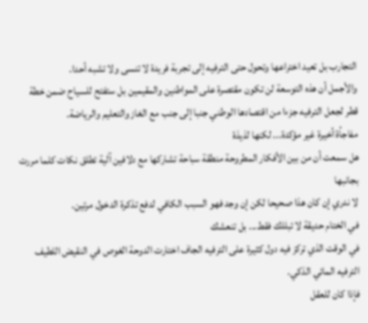التجارب بل تعيد اختراعها وتحول حتى الترفيه إلى تجربة فريدة لا تنسى ولا تشبه أحدا.
والأجمل أن هذه التوسعة لن تكون مقتصرة على المواطنين والمقيمين بل ستفتح للسياح ضمن خطة قطر لجعل الترفيه جزءا من اقتصادها الوطني جنبا إلى جنب مع الغاز والتعليم والرياضة.
مفاجأة أخيرة غير مؤكدة... لكنها لذيذة
هل سمعت أن من بين الأفكار المطروحة منطقة سباحة تشاركها مع دلافين آلية تطلق نكات كلما مررت بجانبها
لا ندري إن كان هذا صحيحا لكن إن وجد فهو السبب الكافي لدفع تذكرة الدخول مرتين.
في الختام حديقة لا تبللك فقط... بل تنعشك
في الوقت الذي تركز فيه دول كثيرة على الترفيه الجاف اختارت الدوحة الغوص في النقيض اللطيف الترفيه المائي الذكي.
فإذا كان للعقل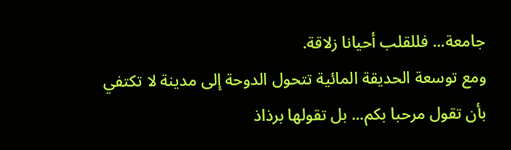جامعة... فللقلب أحيانا زلاقة.
ومع توسعة الحديقة المائية تتحول الدوحة إلى مدينة لا تكتفي بأن تقول مرحبا بكم... بل تقولها برذاذ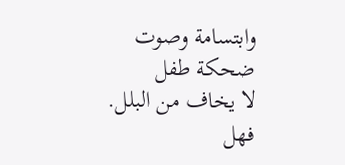وابتسامة وصوت ضحكة طفل
لا يخاف من البلل.
فهل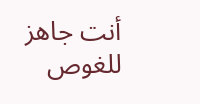أنت جاهز للغوص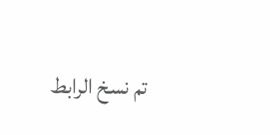تم نسخ الرابط